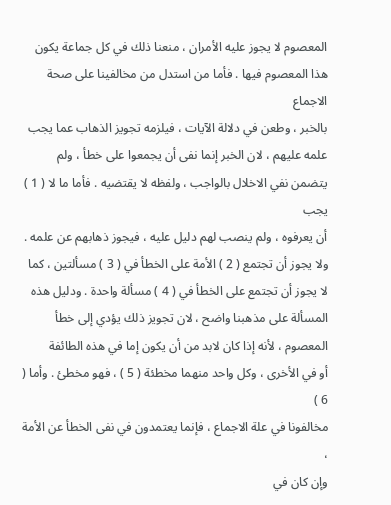المعصوم لا يجوز عليه الأمران ، منعنا ذلك في كل جماعة يكون
هذا المعصوم فيها . فأما من استدل من مخالفينا على صحة الاجماع
بالخبر ، وطعن في دلالة الآيات ، فيلزمه تجويز الذهاب عما يجب
علمه عليهم ، لان الخبر إنما نفى أن يجمعوا على خطأ ، ولم
يتضمن نفي الاخلال بالواجب ، ولفظه لا يقتضيه . فأما ما لا ( 1 ) يجب
أن يعرفوه ، ولم ينصب لهم دليل عليه ، فيجوز ذهابهم عن علمه .
ولا يجوز أن تجتمع ( 2 ) الأمة على الخطأ في ( 3 ) مسألتين ، كما
لا يجوز أن تجتمع على الخطأ في ( 4 ) مسألة واحدة . ودليل هذه
المسألة على مذهبنا واضح ، لان تجويز ذلك يؤدي إلى خطأ
المعصوم ، لأنه إذا كان لابد من أن يكون إما في هذه الطائفة
أو في الأخرى ، وكل واحد منهما مخطئة ( 5 ) ، فهو مخطئ . وأما ( 6 )
مخالفونا في علة الاجماع ، فإنما يعتمدون في نفى الخطأ عن الأمة ،
وإن كان في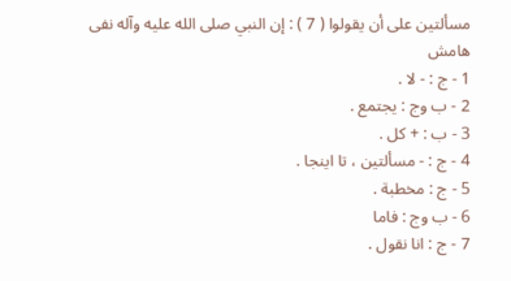مسألتين على أن يقولوا ( 7 ) : إن النبي صلى الله عليه وآله نفى
هامش
1 - ج : - لا .
2 - ب وج : يجتمع .
3 - ب : + كل .
4 - ج : - مسألتين ، تا اينجا .
5 - ج : مخطبة .
6 - ب وج : فاما
7 - ج : انا نقول .